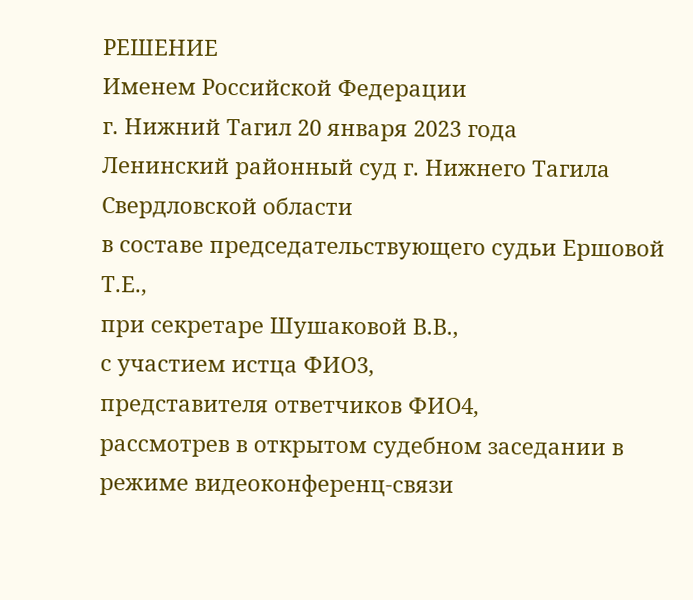РЕШЕНИЕ
Именем Российской Федерации
г. Нижний Тагил 20 января 2023 года
Ленинский районный суд г. Нижнего Тагила Свердловской области
в составе председательствующего судьи Ершовой Т.Е.,
при секретаре Шушаковой В.В.,
с участием истца ФИО3,
представителя ответчиков ФИО4,
рассмотрев в открытом судебном заседании в режиме видеоконференц-связи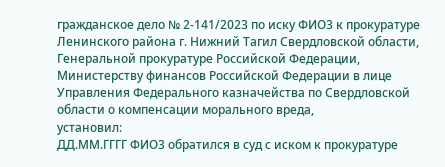гражданское дело № 2-141/2023 по иску ФИО3 к прокуратуре Ленинского района г. Нижний Тагил Свердловской области, Генеральной прокуратуре Российской Федерации, Министерству финансов Российской Федерации в лице Управления Федерального казначейства по Свердловской области о компенсации морального вреда,
установил:
ДД.ММ.ГГГГ ФИО3 обратился в суд с иском к прокуратуре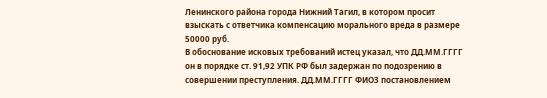Ленинского района города Нижний Тагил, в котором просит взыскать с ответчика компенсацию морального вреда в размере 50000 руб.
В обоснование исковых требований истец указал, что ДД.ММ.ГГГГ он в порядке ст. 91,92 УПК РФ был задержан по подозрению в совершении преступления. ДД.ММ.ГГГГ ФИО3 постановлением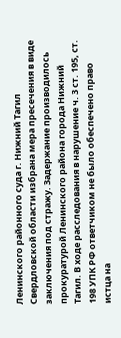Ленинского районного суда г. Нижний Тагил Свердловской области избрана мера пресечения в виде заключения под стражу. Задержание производилось прокуратурой Ленинского района города Нижний Тагил. В ходе расследования в нарушение ч. 3 ст. 195, ст. 198 УПК РФ ответчиком не было обеспечено право истца на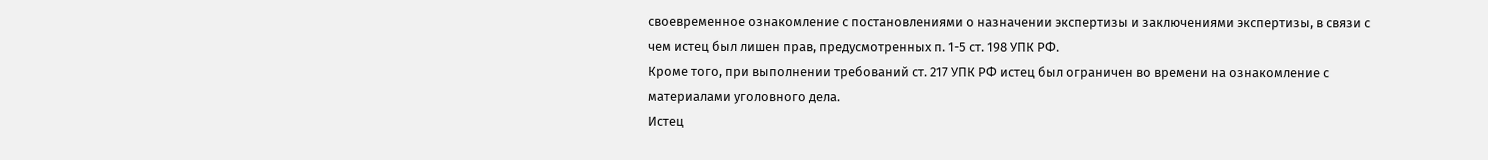своевременное ознакомление с постановлениями о назначении экспертизы и заключениями экспертизы, в связи с чем истец был лишен прав, предусмотренных п. 1-5 ст. 198 УПК РФ.
Кроме того, при выполнении требований ст. 217 УПК РФ истец был ограничен во времени на ознакомление с материалами уголовного дела.
Истец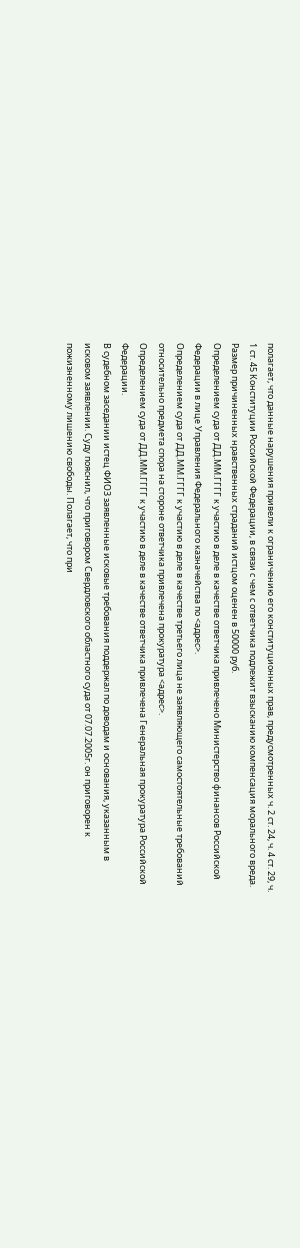полагает, что данные нарушения привели к ограничению его конституционных прав, предусмотренных ч. 2 ст. 24, ч. 4 ст. 29, ч. 1 ст. 45 Конституции Российской Федерации, в связи с чем с ответчика подлежит взысканию компенсация морального вреда. Размер причиненных нравственных страданий истцом оценен в 50000 руб.
Определением суда от ДД.ММ.ГГГГ к участию в деле в качестве ответчика привлечено Министерство финансов Российской Федерации в лице Управления Федерального казначейства по <адрес>.
Определением суда от ДД.ММ.ГГГГ к участию в деле в качестве третьего лица не заявляющего самостоятельные требований относительно предмета спора на стороне ответчика привлечена прокуратура <адрес>.
Определением суда от ДД.ММ.ГГГГ к участию в деле в качестве ответчика привлечена Генеральная прокуратура Российской Федерации.
В судебном заседании истец ФИО3 заявленные исковые требования поддержал по доводам и основания, указанным в исковом заявлении. Суду пояснил, что приговором Свердловского областного суда от 07.07.2005г. он приговорен к пожизненному лишению свободы. Полагает, что при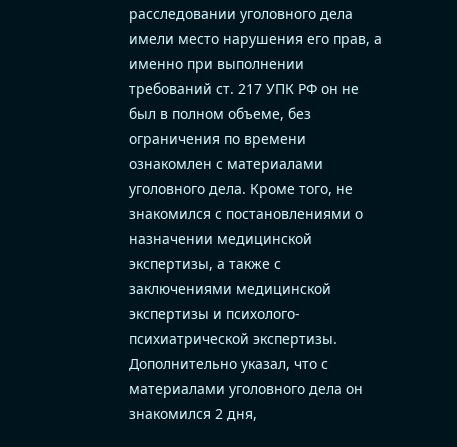расследовании уголовного дела имели место нарушения его прав, а именно при выполнении требований ст. 217 УПК РФ он не был в полном объеме, без ограничения по времени ознакомлен с материалами уголовного дела. Кроме того, не знакомился с постановлениями о назначении медицинской экспертизы, а также с заключениями медицинской экспертизы и психолого-психиатрической экспертизы. Дополнительно указал, что с материалами уголовного дела он знакомился 2 дня,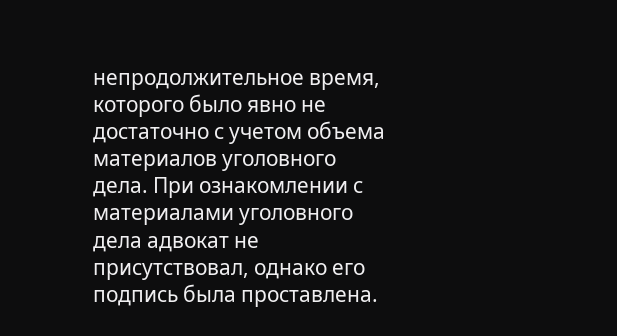непродолжительное время, которого было явно не достаточно с учетом объема материалов уголовного дела. При ознакомлении с материалами уголовного дела адвокат не присутствовал, однако его подпись была проставлена.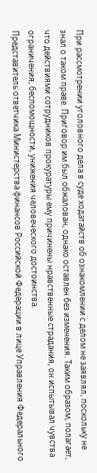При рассмотрении уголовного дела в суде ходатайств об ознакомлении с делом не заявлял, поскольку не знал о таком праве. Приговор им был обжалован, однако оставлен без изменения. Таким образом, полагает, что действиями сотрудников прокуратуры ему причинены нравственные страдания, он испытывал чувства ограничения, беспомощности, унижения человеческого достоинства.
Представитель ответчика Министерства финансов Российской Федерации в лице Управления Федерального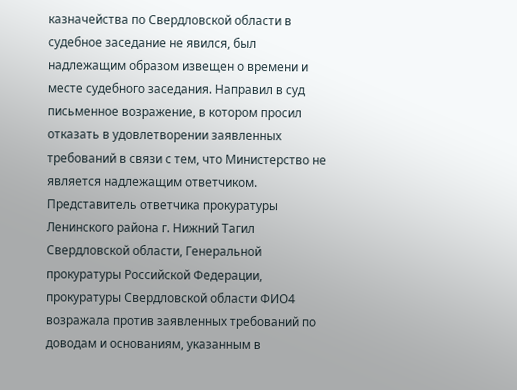казначейства по Свердловской области в судебное заседание не явился, был надлежащим образом извещен о времени и месте судебного заседания. Направил в суд письменное возражение, в котором просил отказать в удовлетворении заявленных требований в связи с тем, что Министерство не является надлежащим ответчиком.
Представитель ответчика прокуратуры Ленинского района г. Нижний Тагил Свердловской области, Генеральной прокуратуры Российской Федерации, прокуратуры Свердловской области ФИО4 возражала против заявленных требований по доводам и основаниям, указанным в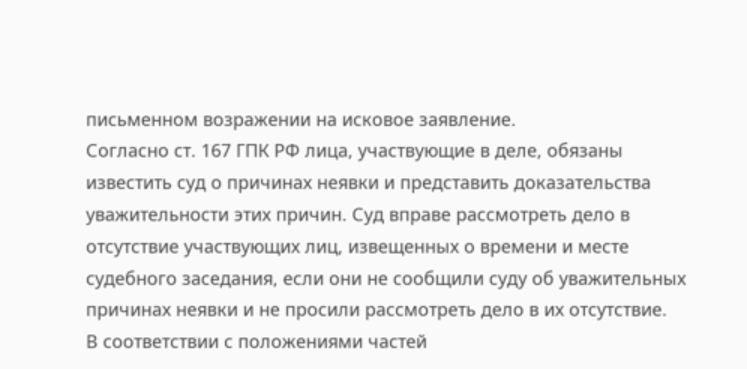письменном возражении на исковое заявление.
Согласно ст. 167 ГПК РФ лица, участвующие в деле, обязаны известить суд о причинах неявки и представить доказательства уважительности этих причин. Суд вправе рассмотреть дело в отсутствие участвующих лиц, извещенных о времени и месте судебного заседания, если они не сообщили суду об уважительных причинах неявки и не просили рассмотреть дело в их отсутствие.
В соответствии с положениями частей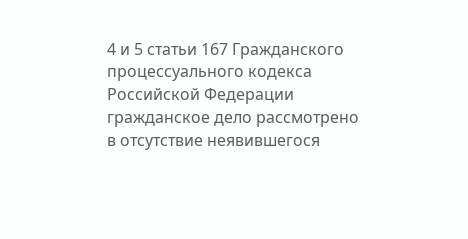4 и 5 статьи 167 Гражданского процессуального кодекса Российской Федерации гражданское дело рассмотрено в отсутствие неявившегося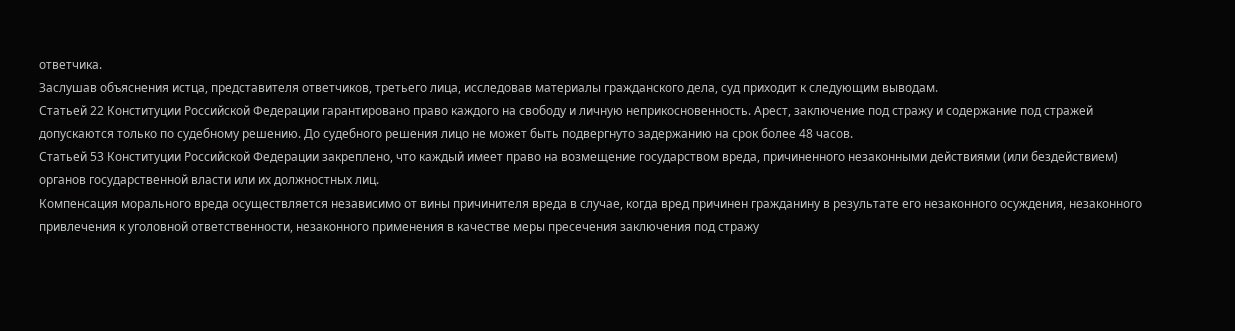ответчика.
Заслушав объяснения истца, представителя ответчиков, третьего лица, исследовав материалы гражданского дела, суд приходит к следующим выводам.
Статьей 22 Конституции Российской Федерации гарантировано право каждого на свободу и личную неприкосновенность. Арест, заключение под стражу и содержание под стражей допускаются только по судебному решению. До судебного решения лицо не может быть подвергнуто задержанию на срок более 48 часов.
Статьей 53 Конституции Российской Федерации закреплено, что каждый имеет право на возмещение государством вреда, причиненного незаконными действиями (или бездействием) органов государственной власти или их должностных лиц.
Компенсация морального вреда осуществляется независимо от вины причинителя вреда в случае, когда вред причинен гражданину в результате его незаконного осуждения, незаконного привлечения к уголовной ответственности, незаконного применения в качестве меры пресечения заключения под стражу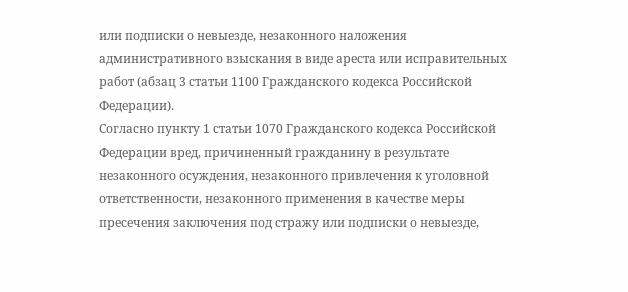или подписки о невыезде, незаконного наложения административного взыскания в виде ареста или исправительных работ (абзац 3 статьи 1100 Гражданского кодекса Российской Федерации).
Согласно пункту 1 статьи 1070 Гражданского кодекса Российской Федерации вред, причиненный гражданину в результате незаконного осуждения, незаконного привлечения к уголовной ответственности, незаконного применения в качестве меры пресечения заключения под стражу или подписки о невыезде,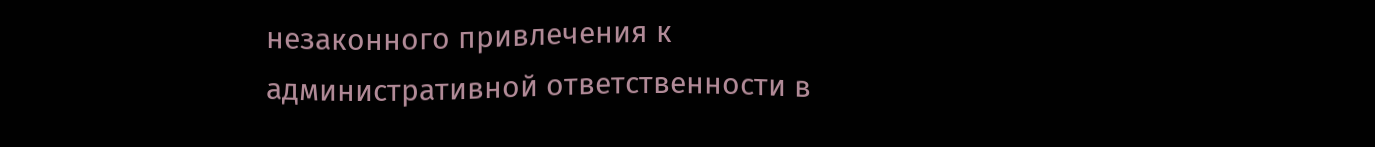незаконного привлечения к административной ответственности в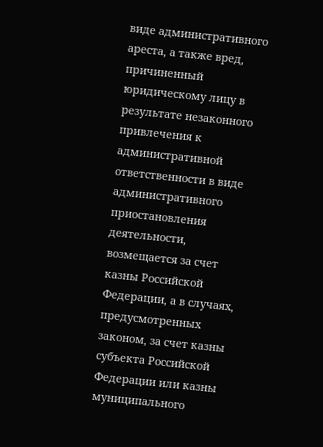виде административного ареста, а также вред, причиненный юридическому лицу в результате незаконного привлечения к административной ответственности в виде административного приостановления деятельности, возмещается за счет казны Российской Федерации, а в случаях, предусмотренных законом, за счет казны субъекта Российской Федерации или казны муниципального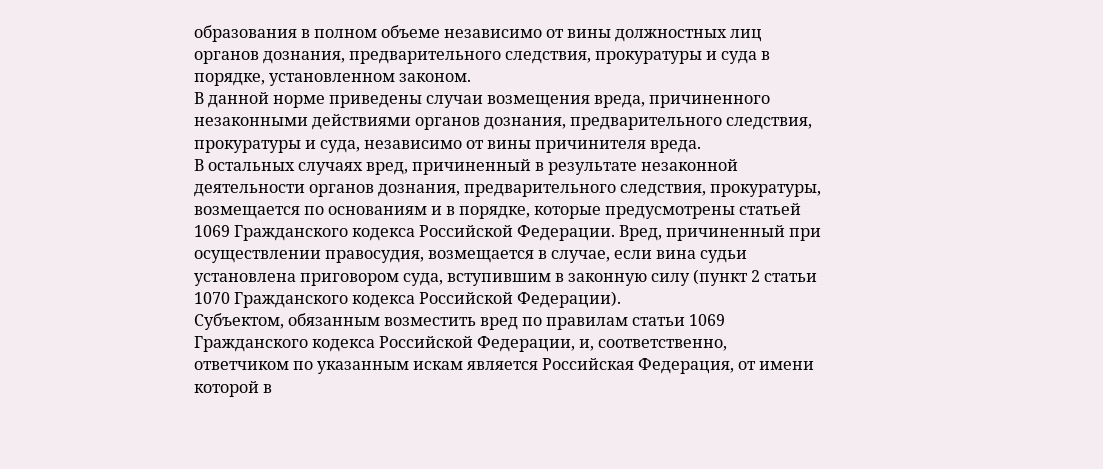образования в полном объеме независимо от вины должностных лиц органов дознания, предварительного следствия, прокуратуры и суда в порядке, установленном законом.
В данной норме приведены случаи возмещения вреда, причиненного незаконными действиями органов дознания, предварительного следствия, прокуратуры и суда, независимо от вины причинителя вреда.
В остальных случаях вред, причиненный в результате незаконной деятельности органов дознания, предварительного следствия, прокуратуры, возмещается по основаниям и в порядке, которые предусмотрены статьей 1069 Гражданского кодекса Российской Федерации. Вред, причиненный при осуществлении правосудия, возмещается в случае, если вина судьи установлена приговором суда, вступившим в законную силу (пункт 2 статьи 1070 Гражданского кодекса Российской Федерации).
Субъектом, обязанным возместить вред по правилам статьи 1069 Гражданского кодекса Российской Федерации, и, соответственно, ответчиком по указанным искам является Российская Федерация, от имени которой в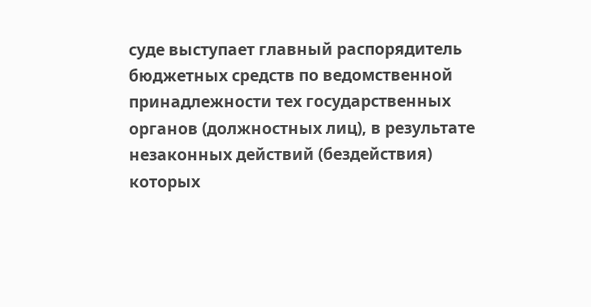суде выступает главный распорядитель бюджетных средств по ведомственной принадлежности тех государственных органов (должностных лиц), в результате незаконных действий (бездействия) которых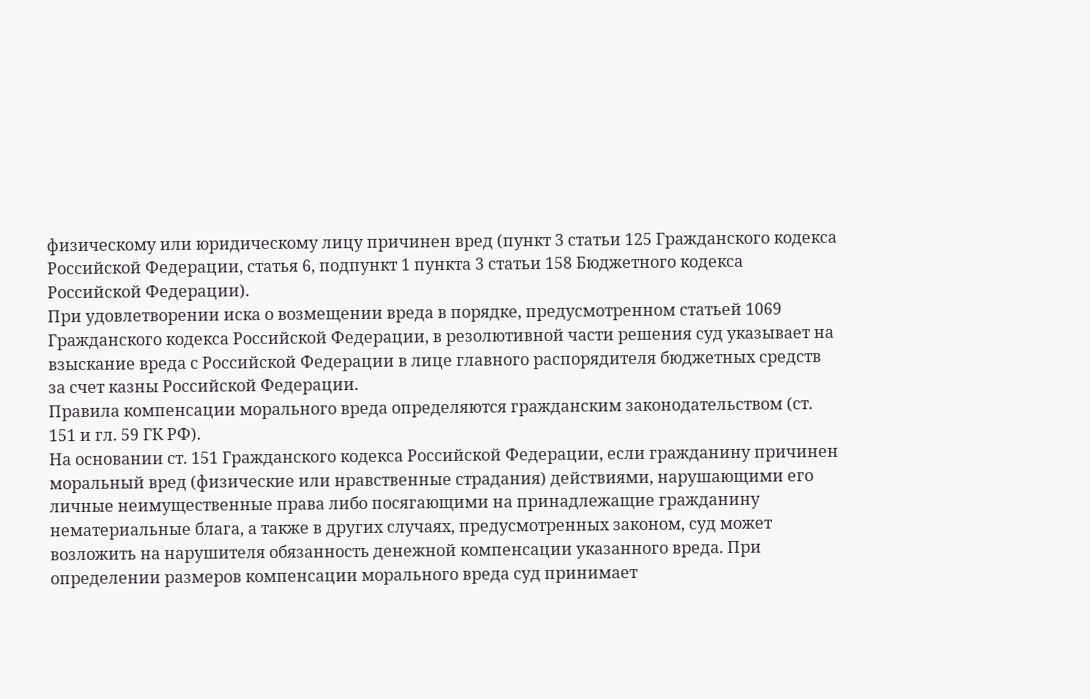физическому или юридическому лицу причинен вред (пункт 3 статьи 125 Гражданского кодекса Российской Федерации, статья 6, подпункт 1 пункта 3 статьи 158 Бюджетного кодекса Российской Федерации).
При удовлетворении иска о возмещении вреда в порядке, предусмотренном статьей 1069 Гражданского кодекса Российской Федерации, в резолютивной части решения суд указывает на взыскание вреда с Российской Федерации в лице главного распорядителя бюджетных средств за счет казны Российской Федерации.
Правила компенсации морального вреда определяются гражданским законодательством (ст. 151 и гл. 59 ГК РФ).
На основании ст. 151 Гражданского кодекса Российской Федерации, если гражданину причинен моральный вред (физические или нравственные страдания) действиями, нарушающими его личные неимущественные права либо посягающими на принадлежащие гражданину нематериальные блага, а также в других случаях, предусмотренных законом, суд может возложить на нарушителя обязанность денежной компенсации указанного вреда. При определении размеров компенсации морального вреда суд принимает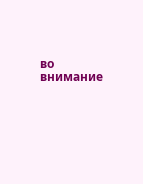во внимание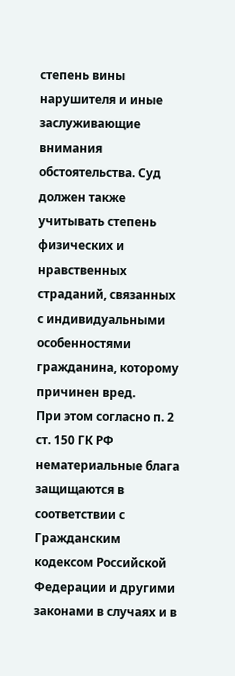степень вины нарушителя и иные заслуживающие внимания обстоятельства. Суд должен также учитывать степень физических и нравственных страданий, связанных с индивидуальными особенностями гражданина, которому причинен вред.
При этом согласно п. 2 ст. 150 ГК РФ нематериальные блага защищаются в соответствии с Гражданским кодексом Российской Федерации и другими законами в случаях и в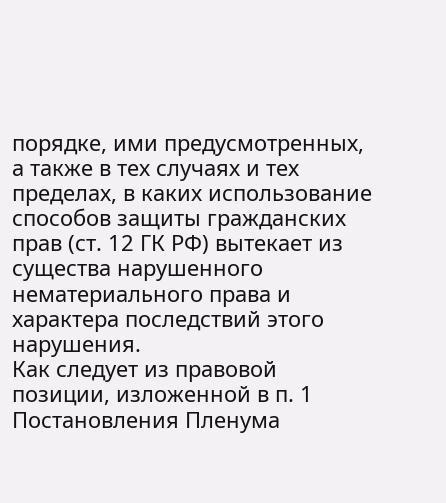порядке, ими предусмотренных, а также в тех случаях и тех пределах, в каких использование способов защиты гражданских прав (ст. 12 ГК РФ) вытекает из существа нарушенного нематериального права и характера последствий этого нарушения.
Как следует из правовой позиции, изложенной в п. 1 Постановления Пленума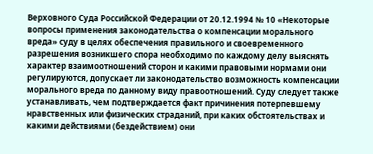Верховного Суда Российской Федерации от 20.12.1994 № 10 «Некоторые вопросы применения законодательства о компенсации морального вреда» суду в целях обеспечения правильного и своевременного разрешения возникшего спора необходимо по каждому делу выяснять характер взаимоотношений сторон и какими правовыми нормами они регулируются, допускает ли законодательство возможность компенсации морального вреда по данному виду правоотношений. Суду следует также устанавливать, чем подтверждается факт причинения потерпевшему нравственных или физических страданий, при каких обстоятельствах и какими действиями (бездействием) они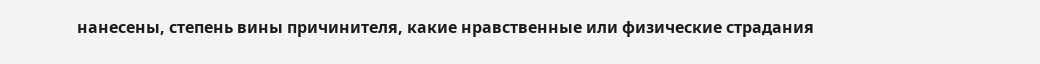нанесены, степень вины причинителя, какие нравственные или физические страдания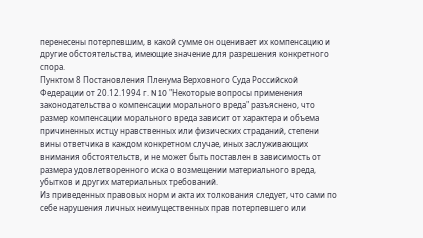перенесены потерпевшим, в какой сумме он оценивает их компенсацию и другие обстоятельства, имеющие значение для разрешения конкретного спора.
Пунктом 8 Постановления Пленума Верховного Суда Российской Федерации от 20.12.1994 г. N 10 "Некоторые вопросы применения законодательства о компенсации морального вреда" разъяснено, что размер компенсации морального вреда зависит от характера и объема причиненных истцу нравственных или физических страданий, степени вины ответчика в каждом конкретном случае, иных заслуживающих внимания обстоятельств, и не может быть поставлен в зависимость от размера удовлетворенного иска о возмещении материального вреда, убытков и других материальных требований.
Из приведенных правовых норм и акта их толкования следует, что сами по себе нарушения личных неимущественных прав потерпевшего или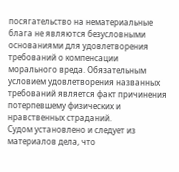посягательство на нематериальные блага не являются безусловными основаниями для удовлетворения требований о компенсации морального вреда. Обязательным условием удовлетворения названных требований является факт причинения потерпевшему физических и нравственных страданий.
Судом установлено и следует из материалов дела, что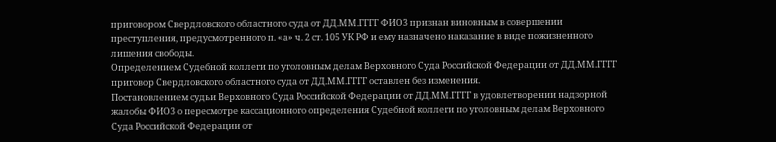приговором Свердловского областного суда от ДД.ММ.ГГГГ ФИО3 признан виновным в совершении преступления, предусмотренного п. «а» ч. 2 ст. 105 УК РФ и ему назначено наказание в виде пожизненного лишения свободы.
Определением Судебной коллеги по уголовным делам Верховного Суда Российской Федерации от ДД.ММ.ГГГГ приговор Свердловского областного суда от ДД.ММ.ГГГГ оставлен без изменения.
Постановлением судьи Верховного Суда Российской Федерации от ДД.ММ.ГГГГ в удовлетворении надзорной жалобы ФИО3 о пересмотре кассационного определения Судебной коллеги по уголовным делам Верховного Суда Российской Федерации от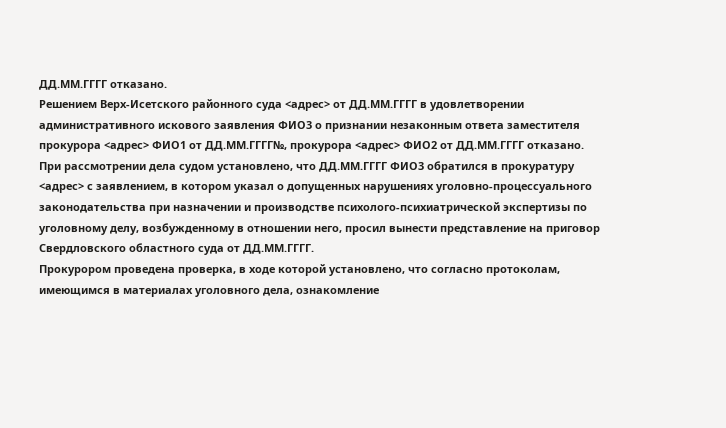ДД.ММ.ГГГГ отказано.
Решением Верх-Исетского районного суда <адрес> от ДД.ММ.ГГГГ в удовлетворении административного искового заявления ФИО3 о признании незаконным ответа заместителя прокурора <адрес> ФИО1 от ДД.ММ.ГГГГ№, прокурора <адрес> ФИО2 от ДД.ММ.ГГГГ отказано.
При рассмотрении дела судом установлено, что ДД.ММ.ГГГГ ФИО3 обратился в прокуратуру <адрес> с заявлением, в котором указал о допущенных нарушениях уголовно-процессуального законодательства при назначении и производстве психолого-психиатрической экспертизы по уголовному делу, возбужденному в отношении него, просил вынести представление на приговор Свердловского областного суда от ДД.ММ.ГГГГ.
Прокурором проведена проверка, в ходе которой установлено, что согласно протоколам, имеющимся в материалах уголовного дела, ознакомление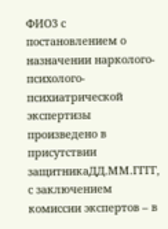ФИО3 с постановлением о назначении нарколого-психолого-психиатрической экспертизы произведено в присутствии защитникаДД.ММ.ГГГГ, с заключением комиссии экспертов – в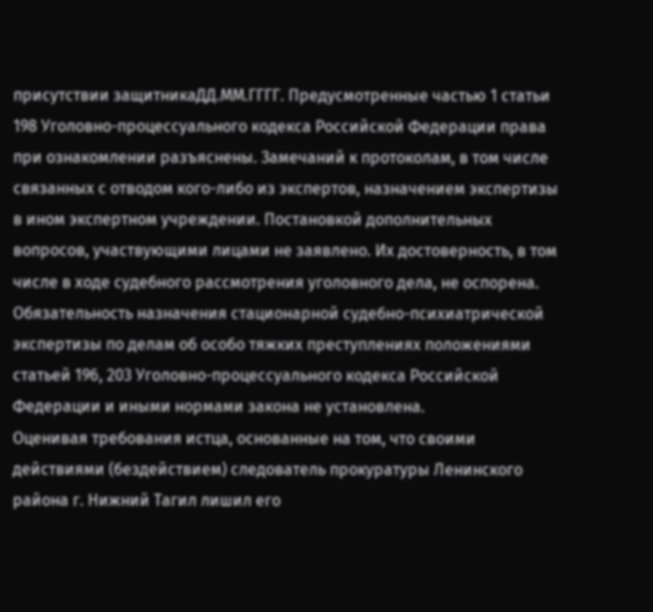присутствии защитникаДД.ММ.ГГГГ. Предусмотренные частью 1 статьи 198 Уголовно-процессуального кодекса Российской Федерации права при ознакомлении разъяснены. Замечаний к протоколам, в том числе связанных с отводом кого-либо из экспертов, назначением экспертизы в ином экспертном учреждении. Постановкой дополнительных вопросов, участвующими лицами не заявлено. Их достоверность, в том числе в ходе судебного рассмотрения уголовного дела, не оспорена. Обязательность назначения стационарной судебно-психиатрической экспертизы по делам об особо тяжких преступлениях положениями статьей 196, 203 Уголовно-процессуального кодекса Российской Федерации и иными нормами закона не установлена.
Оценивая требования истца, основанные на том, что своими действиями (бездействием) следователь прокуратуры Ленинского района г. Нижний Тагил лишил его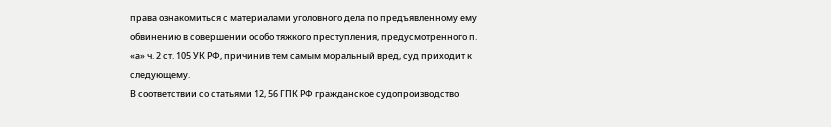права ознакомиться с материалами уголовного дела по предъявленному ему обвинению в совершении особо тяжкого преступления, предусмотренного п. «а» ч. 2 ст. 105 УК РФ, причинив тем самым моральный вред, суд приходит к следующему.
В соответствии со статьями 12, 56 ГПК РФ гражданское судопроизводство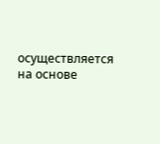осуществляется на основе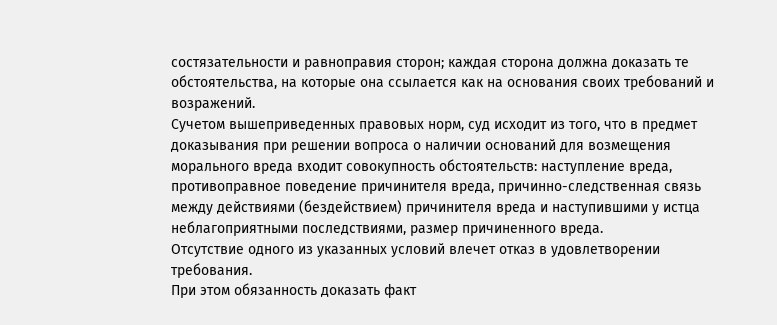состязательности и равноправия сторон; каждая сторона должна доказать те обстоятельства, на которые она ссылается как на основания своих требований и возражений.
Сучетом вышеприведенных правовых норм, суд исходит из того, что в предмет доказывания при решении вопроса о наличии оснований для возмещения морального вреда входит совокупность обстоятельств: наступление вреда, противоправное поведение причинителя вреда, причинно-следственная связь между действиями (бездействием) причинителя вреда и наступившими у истца неблагоприятными последствиями, размер причиненного вреда.
Отсутствие одного из указанных условий влечет отказ в удовлетворении требования.
При этом обязанность доказать факт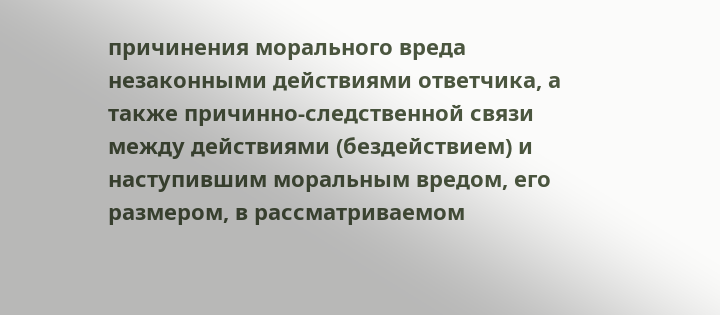причинения морального вреда незаконными действиями ответчика, а также причинно-следственной связи между действиями (бездействием) и наступившим моральным вредом, его размером, в рассматриваемом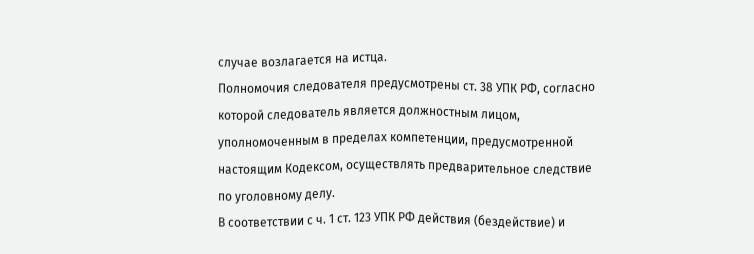случае возлагается на истца.
Полномочия следователя предусмотрены ст. 38 УПК РФ, согласно которой следователь является должностным лицом, уполномоченным в пределах компетенции, предусмотренной настоящим Кодексом, осуществлять предварительное следствие по уголовному делу.
В соответствии с ч. 1 ст. 123 УПК РФ действия (бездействие) и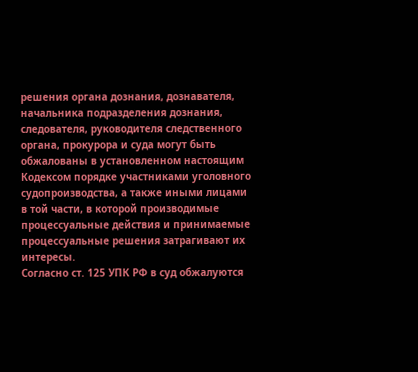решения органа дознания, дознавателя, начальника подразделения дознания, следователя, руководителя следственного органа, прокурора и суда могут быть обжалованы в установленном настоящим Кодексом порядке участниками уголовного судопроизводства, а также иными лицами в той части, в которой производимые процессуальные действия и принимаемые процессуальные решения затрагивают их интересы.
Согласно ст. 125 УПК РФ в суд обжалуются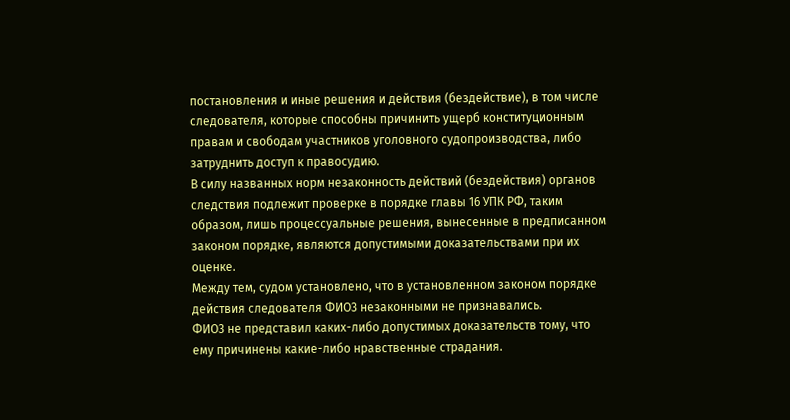постановления и иные решения и действия (бездействие), в том числе следователя, которые способны причинить ущерб конституционным правам и свободам участников уголовного судопроизводства, либо затруднить доступ к правосудию.
В силу названных норм незаконность действий (бездействия) органов следствия подлежит проверке в порядке главы 16 УПК РФ, таким образом, лишь процессуальные решения, вынесенные в предписанном законом порядке, являются допустимыми доказательствами при их оценке.
Между тем, судом установлено, что в установленном законом порядке действия следователя ФИО3 незаконными не признавались.
ФИО3 не представил каких-либо допустимых доказательств тому, что ему причинены какие-либо нравственные страдания.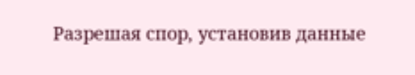Разрешая спор, установив данные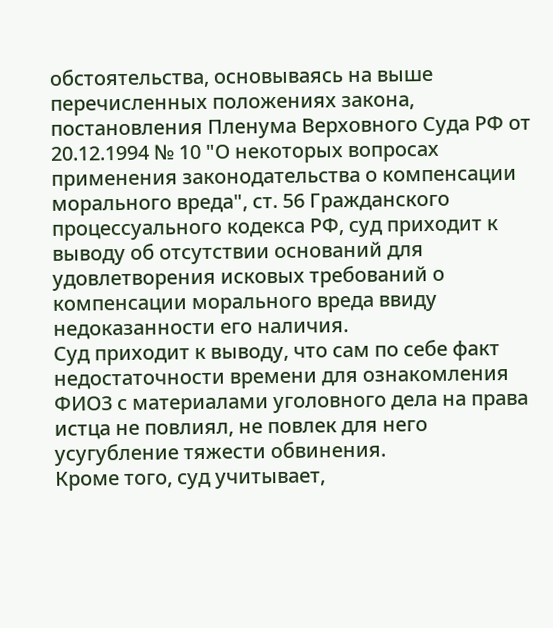обстоятельства, основываясь на выше перечисленных положениях закона, постановления Пленума Верховного Суда РФ от 20.12.1994 № 10 "О некоторых вопросах применения законодательства о компенсации морального вреда", ст. 56 Гражданского процессуального кодекса РФ, суд приходит к выводу об отсутствии оснований для удовлетворения исковых требований о компенсации морального вреда ввиду недоказанности его наличия.
Суд приходит к выводу, что сам по себе факт недостаточности времени для ознакомления ФИО3 с материалами уголовного дела на права истца не повлиял, не повлек для него усугубление тяжести обвинения.
Кроме того, суд учитывает,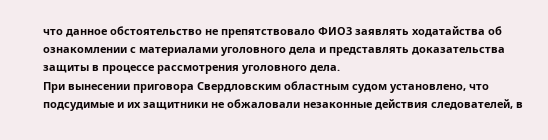что данное обстоятельство не препятствовало ФИО3 заявлять ходатайства об ознакомлении с материалами уголовного дела и представлять доказательства защиты в процессе рассмотрения уголовного дела.
При вынесении приговора Свердловским областным судом установлено, что подсудимые и их защитники не обжаловали незаконные действия следователей, в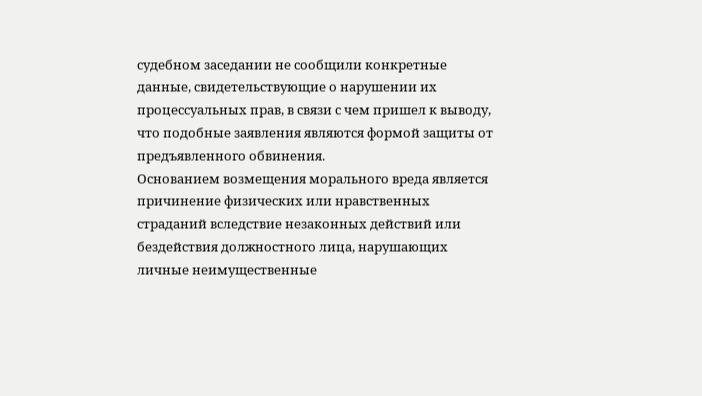судебном заседании не сообщили конкретные данные, свидетельствующие о нарушении их процессуальных прав, в связи с чем пришел к выводу, что подобные заявления являются формой защиты от предъявленного обвинения.
Основанием возмещения морального вреда является причинение физических или нравственных страданий вследствие незаконных действий или бездействия должностного лица, нарушающих личные неимущественные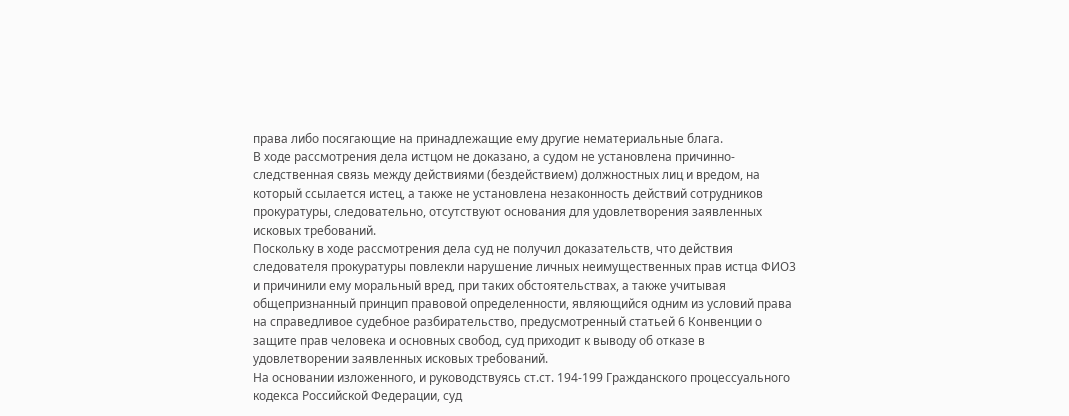права либо посягающие на принадлежащие ему другие нематериальные блага.
В ходе рассмотрения дела истцом не доказано, а судом не установлена причинно-следственная связь между действиями (бездействием) должностных лиц и вредом, на который ссылается истец, а также не установлена незаконность действий сотрудников прокуратуры, следовательно, отсутствуют основания для удовлетворения заявленных исковых требований.
Поскольку в ходе рассмотрения дела суд не получил доказательств, что действия следователя прокуратуры повлекли нарушение личных неимущественных прав истца ФИО3 и причинили ему моральный вред, при таких обстоятельствах, а также учитывая общепризнанный принцип правовой определенности, являющийся одним из условий права на справедливое судебное разбирательство, предусмотренный статьей 6 Конвенции о защите прав человека и основных свобод, суд приходит к выводу об отказе в удовлетворении заявленных исковых требований.
На основании изложенного, и руководствуясь ст.ст. 194-199 Гражданского процессуального кодекса Российской Федерации, суд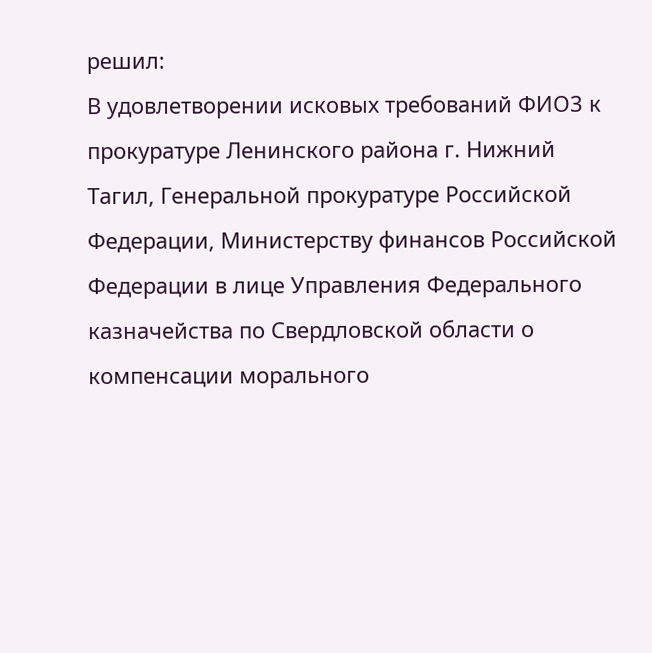решил:
В удовлетворении исковых требований ФИО3 к прокуратуре Ленинского района г. Нижний Тагил, Генеральной прокуратуре Российской Федерации, Министерству финансов Российской Федерации в лице Управления Федерального казначейства по Свердловской области о компенсации морального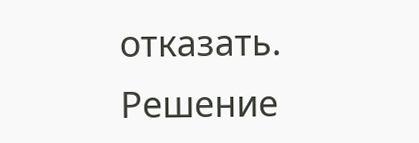отказать.
Решение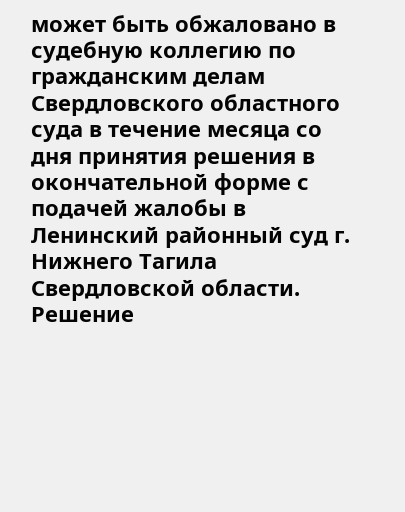может быть обжаловано в судебную коллегию по гражданским делам Свердловского областного суда в течение месяца со дня принятия решения в окончательной форме с подачей жалобы в Ленинский районный суд г. Нижнего Тагила Свердловской области.
Решение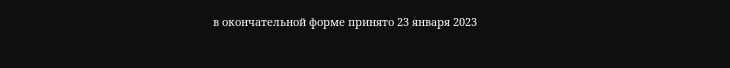в окончательной форме принято 23 января 2023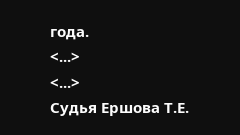года.
<...>
<...>
Судья Ершова Т.Е.